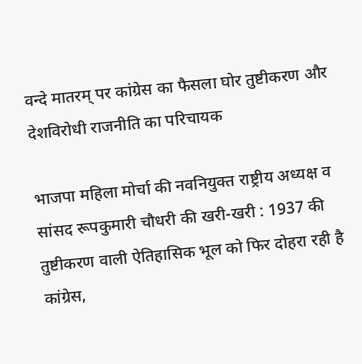वन्दे मातरम् पर कांग्रेस का फैसला घोर तुष्टीकरण और देशविरोधी राजनीति का परिचायक

भाजपा महिला मोर्चा की नवनियुक्त राष्ट्रीय अध्यक्ष व सांसद रूपकुमारी चौधरी की खरी-खरी : 1937 की तुष्टीकरण वाली ऐतिहासिक भूल को फिर दोहरा रही है कांग्रेस,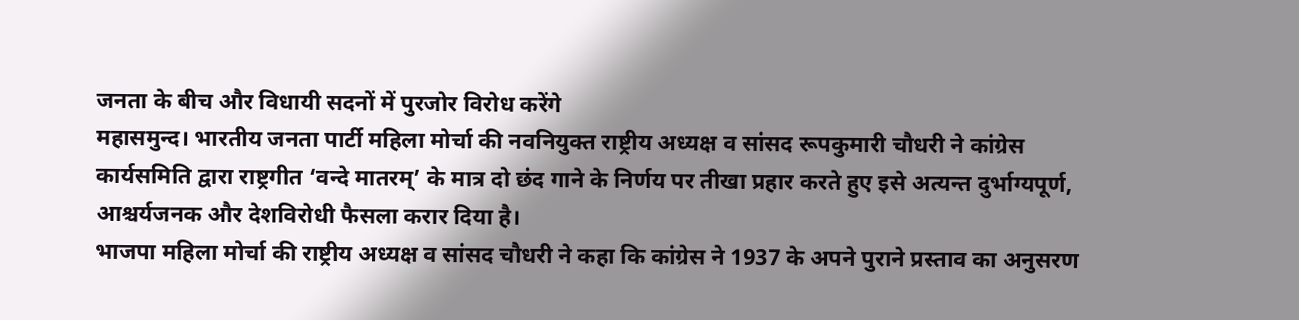जनता के बीच और विधायी सदनों में पुरजोर विरोध करेंगे
महासमुन्द। भारतीय जनता पार्टी महिला मोर्चा की नवनियुक्त राष्ट्रीय अध्यक्ष व सांसद रूपकुमारी चौधरी ने कांग्रेस कार्यसमिति द्वारा राष्ट्रगीत ‘वन्दे मातरम्’ के मात्र दो छंद गाने के निर्णय पर तीखा प्रहार करते हुए इसे अत्यन्त दुर्भाग्यपूर्ण, आश्चर्यजनक और देशविरोधी फैसला करार दिया है।
भाजपा महिला मोर्चा की राष्ट्रीय अध्यक्ष व सांसद चौधरी ने कहा कि कांग्रेस ने 1937 के अपने पुराने प्रस्ताव का अनुसरण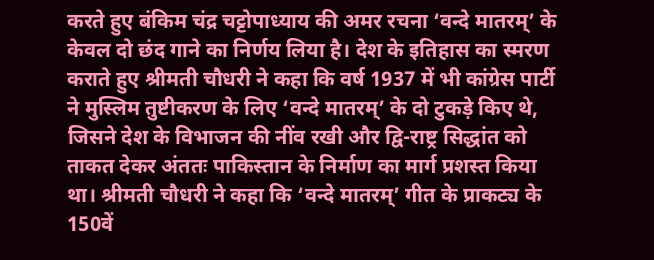करते हुए बंकिम चंद्र चट्टोपाध्याय की अमर रचना ‘वन्दे मातरम्’ के केवल दो छंद गाने का निर्णय लिया है। देश के इतिहास का स्मरण कराते हुए श्रीमती चौधरी ने कहा कि वर्ष 1937 में भी कांग्रेस पार्टी ने मुस्लिम तुष्टीकरण के लिए ‘वन्दे मातरम्’ के दो टुकड़े किए थे, जिसने देश के विभाजन की नींव रखी और द्वि-राष्ट्र सिद्धांत को ताकत देकर अंततः पाकिस्तान के निर्माण का मार्ग प्रशस्त किया था। श्रीमती चौधरी ने कहा कि ‘वन्दे मातरम्’ गीत के प्राकट्य के 150वें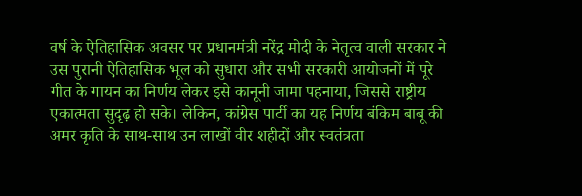वर्ष के ऐतिहासिक अवसर पर प्रधानमंत्री नरेंद्र मोदी के नेतृत्व वाली सरकार ने उस पुरानी ऐतिहासिक भूल को सुधारा और सभी सरकारी आयोजनों में पूरे गीत के गायन का निर्णय लेकर इसे कानूनी जामा पहनाया, जिससे राष्ट्रीय एकात्मता सुदृढ़ हो सके। लेकिन, कांग्रेस पार्टी का यह निर्णय बंकिम बाबू की अमर कृति के साथ-साथ उन लाखों वीर शहीदों और स्वतंत्रता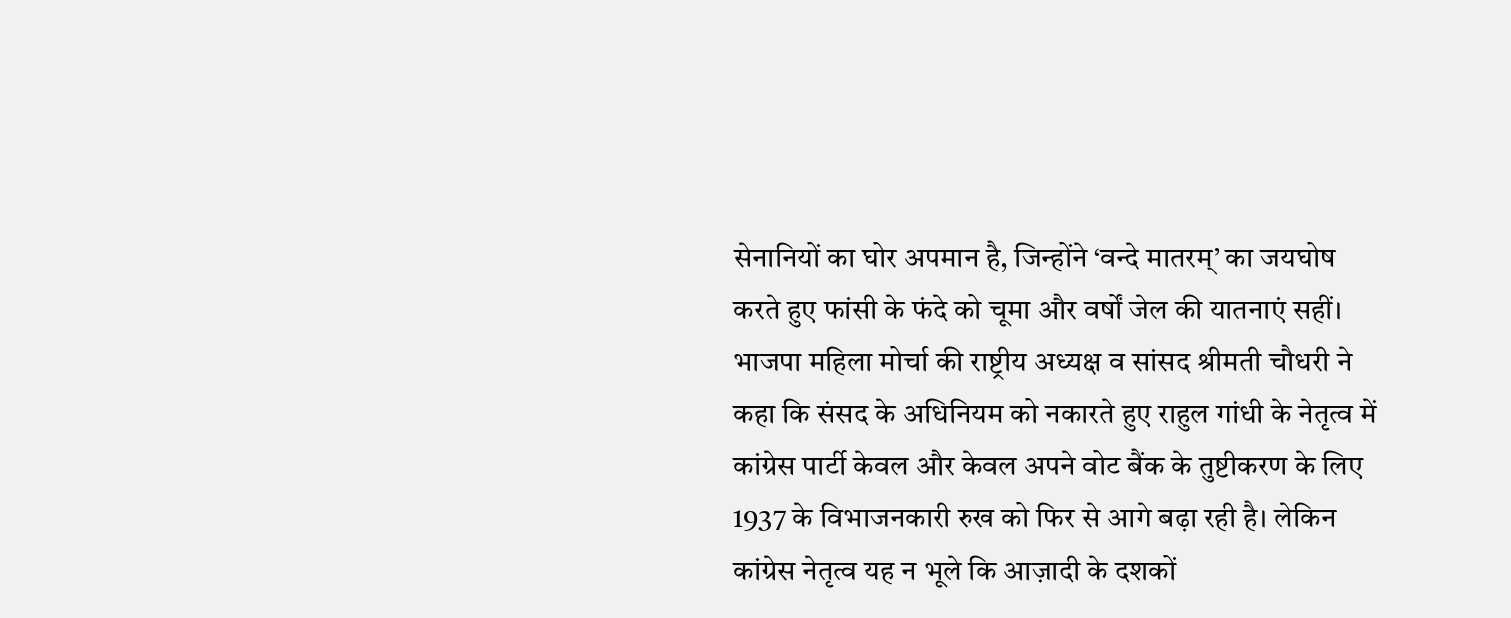सेनानियों का घोर अपमान है, जिन्होंने ‘वन्दे मातरम्’ का जयघोष करते हुए फांसी के फंदे को चूमा और वर्षों जेल की यातनाएं सहीं।
भाजपा महिला मोर्चा की राष्ट्रीय अध्यक्ष व सांसद श्रीमती चौधरी ने कहा कि संसद के अधिनियम को नकारते हुए राहुल गांधी के नेतृत्व में कांग्रेस पार्टी केवल और केवल अपने वोट बैंक के तुष्टीकरण के लिए 1937 के विभाजनकारी रुख को फिर से आगे बढ़ा रही है। लेकिन कांग्रेस नेतृत्व यह न भूले कि आज़ादी के दशकों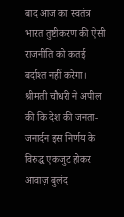बाद आज का स्वतंत्र भारत तुष्टीकरण की ऐसी राजनीति को कतई बर्दाश्त नहीं करेगा। श्रीमती चौधरी ने अपील की कि देश की जनता-जनार्दन इस निर्णय के विरुद्ध एकजुट होकर आवाज़ बुलंद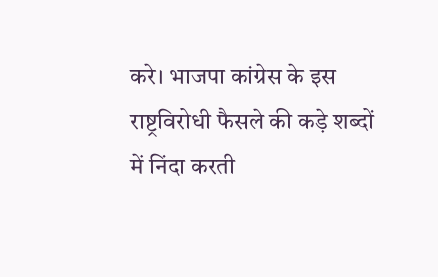करे। भाजपा कांग्रेस के इस राष्ट्रविरोधी फैसले की कड़े शब्दों में निंदा करती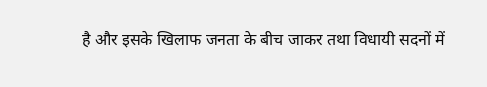है और इसके खिलाफ जनता के बीच जाकर तथा विधायी सदनों में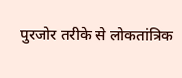पुरजोर तरीके से लोकतांत्रिक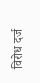विरोध दर्ज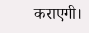कराएगी।